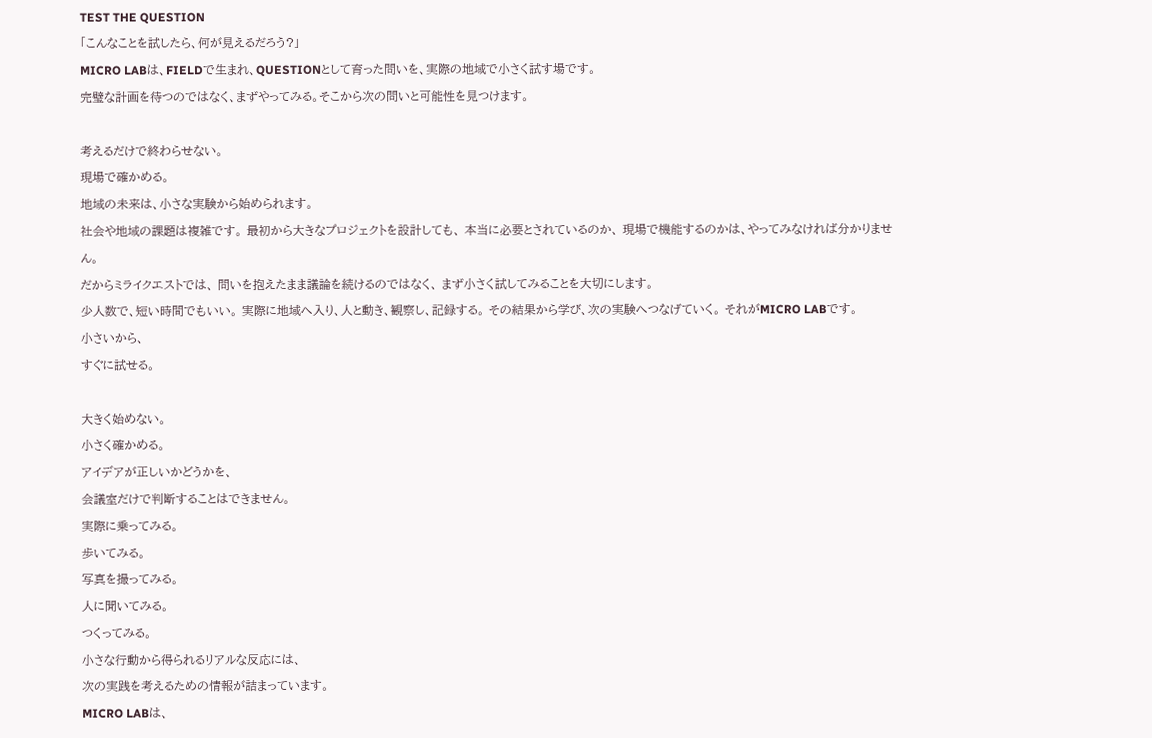TEST THE QUESTION
「こんなことを試したら、何が見えるだろう?」
MICRO LABは、FIELDで生まれ、QUESTIONとして育った問いを、実際の地域で小さく試す場です。
完璧な計画を待つのではなく、まずやってみる。そこから次の問いと可能性を見つけます。

考えるだけで終わらせない。
現場で確かめる。
地域の未来は、小さな実験から始められます。
社会や地域の課題は複雑です。 最初から大きなプロジェクトを設計しても、 本当に必要とされているのか、 現場で機能するのかは、やってみなければ分かりません。
だからミライクエストでは、 問いを抱えたまま議論を続けるのではなく、 まず小さく試してみることを大切にします。
少人数で、短い時間でもいい。 実際に地域へ入り、人と動き、観察し、記録する。 その結果から学び、次の実験へつなげていく。 それがMICRO LABです。
小さいから、
すぐに試せる。

大きく始めない。
小さく確かめる。
アイデアが正しいかどうかを、
会議室だけで判断することはできません。
実際に乗ってみる。
歩いてみる。
写真を撮ってみる。
人に聞いてみる。
つくってみる。
小さな行動から得られるリアルな反応には、
次の実践を考えるための情報が詰まっています。
MICRO LABは、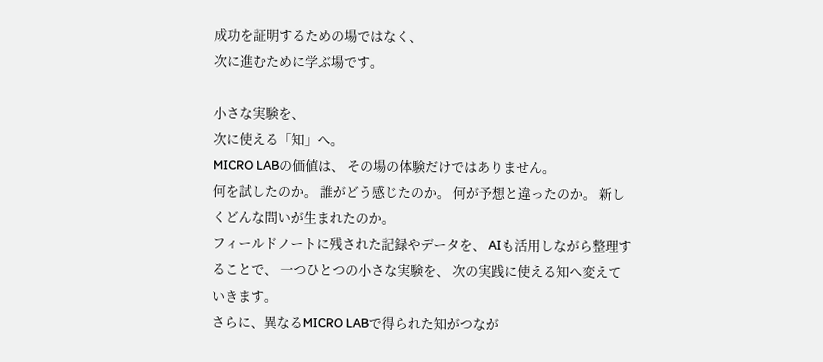成功を証明するための場ではなく、
次に進むために学ぶ場です。

小さな実験を、
次に使える「知」へ。
MICRO LABの価値は、 その場の体験だけではありません。
何を試したのか。 誰がどう感じたのか。 何が予想と違ったのか。 新しくどんな問いが生まれたのか。
フィールドノートに残された記録やデータを、 AIも活用しながら整理することで、 一つひとつの小さな実験を、 次の実践に使える知へ変えていきます。
さらに、異なるMICRO LABで得られた知がつなが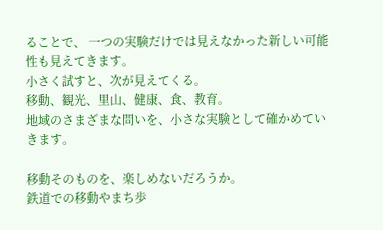ることで、 一つの実験だけでは見えなかった新しい可能性も見えてきます。
小さく試すと、次が見えてくる。
移動、観光、里山、健康、食、教育。
地域のさまざまな問いを、小さな実験として確かめていきます。

移動そのものを、楽しめないだろうか。
鉄道での移動やまち歩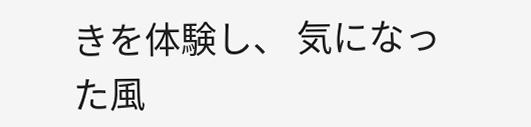きを体験し、 気になった風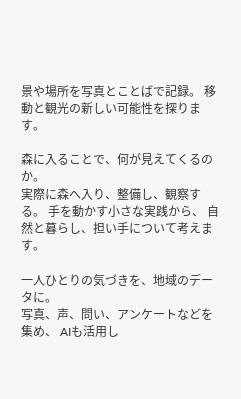景や場所を写真とことばで記録。 移動と観光の新しい可能性を探ります。

森に入ることで、何が見えてくるのか。
実際に森へ入り、整備し、観察する。 手を動かす小さな実践から、 自然と暮らし、担い手について考えます。

一人ひとりの気づきを、地域のデータに。
写真、声、問い、アンケートなどを集め、 AIも活用し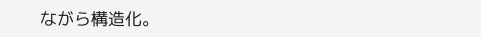ながら構造化。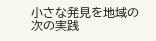小さな発見を地域の次の実践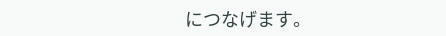につなげます。